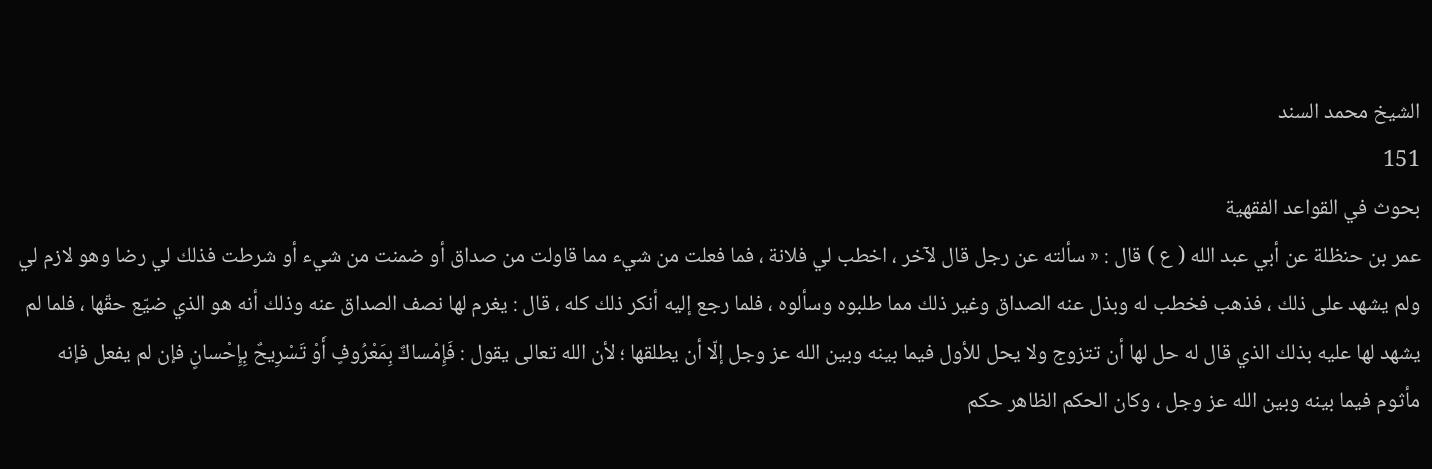الشيخ محمد السند
151
بحوث في القواعد الفقهية
عمر بن حنظلة عن أبي عبد الله ( ع ) قال : « سألته عن رجل قال لآخر ، اخطب لي فلانة ، فما فعلت من شيء مما قاولت من صداق أو ضمنت من شيء أو شرطت فذلك لي رضا وهو لازم لي ولم يشهد على ذلك ، فذهب فخطب له وبذل عنه الصداق وغير ذلك مما طلبوه وسألوه ، فلما رجع إليه أنكر ذلك كله ، قال : يغرم لها نصف الصداق عنه وذلك أنه هو الذي ضيّع حقّها ، فلما لم يشهد لها عليه بذلك الذي قال له حل لها أن تتزوج ولا يحل للأول فيما بينه وبين الله عز وجل إلّا أن يطلقها ؛ لأن الله تعالى يقول : فَإِمْساكٌ بِمَعْرُوفٍ أَوْ تَسْرِيحٌ بِإِحْسانٍ فإن لم يفعل فإنه مأثوم فيما بينه وبين الله عز وجل ، وكان الحكم الظاهر حكم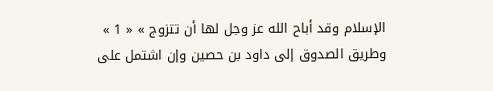الإسلام وقد أباح الله عز وجل لها أن تتزوج » « 1 » وطريق الصدوق إلى داود بن حصين وإن اشتمل على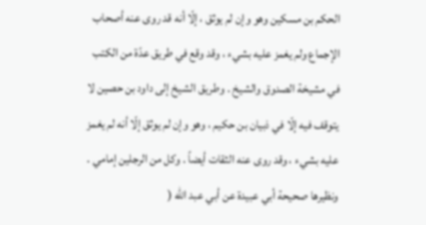الحكم بن مسكين وهو وإن لم يوثق ، إلّا أنه قد روى عنه أصحاب الإجماع ولم يغمز عليه بشيء ، وقد وقع في طريق عدّة من الكتب في مشيخة الصدوق والشيخ . وطريق الشيخ إلى داود بن حصين لا يتوقف فيه إلّا في ذبيان بن حكيم ، وهو وإن لم يوثق إلّا أنه لم يغمز عليه بشيء ، وقد روى عنه الثقات أيضاً . وكل من الرجلين إمامي . ونظيرها صحيحة أبي عبيدة عن أبي عبد الله (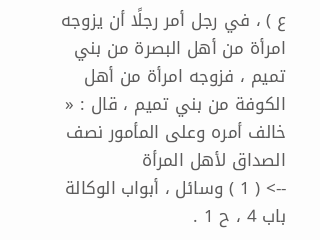ع ) ، في رجل أمر رجلًا أن يزوجه امرأة من أهل البصرة من بني تميم ، فزوجه امرأة من أهل الكوفة من بني تميم ، قال : « خالف أمره وعلى المأمور نصف الصداق لأهل المرأة
--> ( 1 ) وسائل ، أبواب الوكالة باب 4 ، ح 1 .